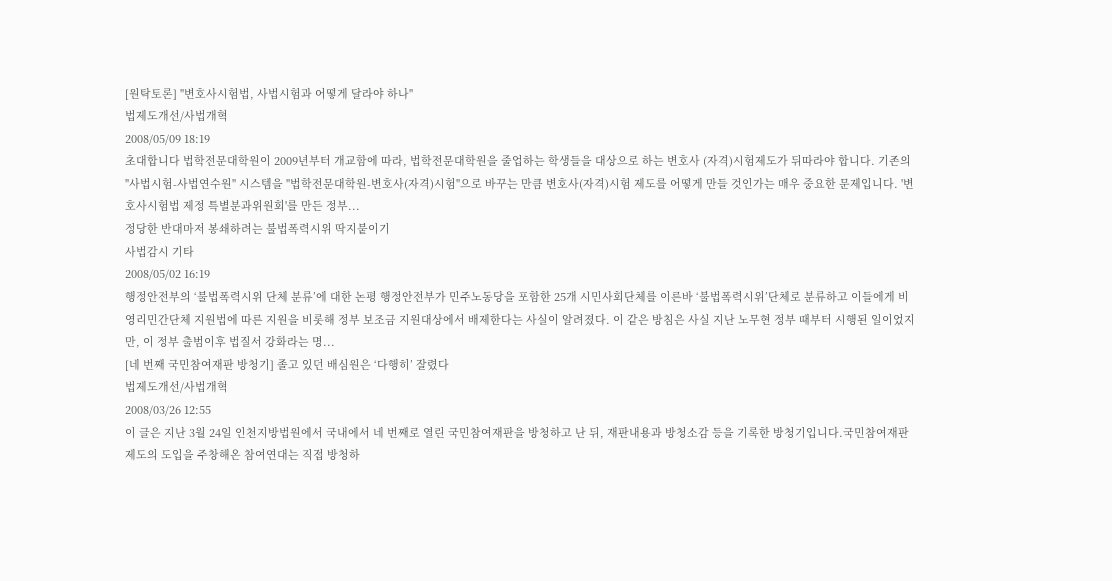[원탁토론] "변호사시험법, 사법시험과 어떻게 달라야 하나"
법제도개선/사법개혁
2008/05/09 18:19
초대합니다 법학전문대학원이 2009년부터 개교함에 따라, 법학전문대학원을 줄업하는 학생들을 대상으로 하는 변호사 (자격)시험제도가 뒤따라야 합니다. 기존의 "사법시험-사법연수원" 시스템을 "법학전문대학원-변호사(자격)시험"으로 바꾸는 만큼 변호사(자격)시험 제도를 어떻게 만들 것인가는 매우 중요한 문제입니다. '변호사시험법 제정 특별분과위원회'를 만든 정부...
정당한 반대마저 봉쇄하려는 불법폭력시위 딱지붙이기
사법감시 기타
2008/05/02 16:19
행정안전부의 ‘불법폭력시위 단체 분류’에 대한 논평 행정안전부가 민주노동당을 포함한 25개 시민사회단체를 이른바 ‘불법폭력시위’단체로 분류하고 이들에게 비영리민간단체 지원법에 따른 지원을 비롯해 정부 보조금 지원대상에서 배제한다는 사실이 알려졌다. 이 같은 방침은 사실 지난 노무현 정부 때부터 시행된 일이었지만, 이 정부 출범이후 법질서 강화라는 명...
[네 번째 국민참여재판 방청기] 졸고 있던 배심원은 ‘다행히’ 잘렸다
법제도개선/사법개혁
2008/03/26 12:55
이 글은 지난 3월 24일 인천지방법원에서 국내에서 네 번째로 열린 국민참여재판을 방청하고 난 뒤, 재판내용과 방청소감 등을 기록한 방청기입니다.국민참여재판 제도의 도입을 주창해온 참여연대는 직접 방청하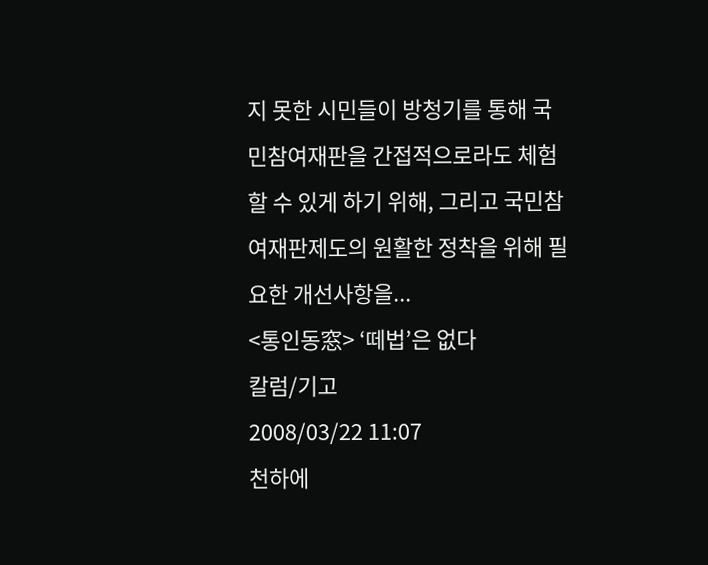지 못한 시민들이 방청기를 통해 국민참여재판을 간접적으로라도 체험할 수 있게 하기 위해, 그리고 국민참여재판제도의 원활한 정착을 위해 필요한 개선사항을...
<통인동窓> ‘떼법’은 없다
칼럼/기고
2008/03/22 11:07
천하에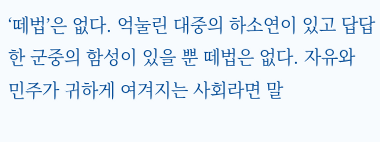‘떼법’은 없다. 억눌린 대중의 하소연이 있고 답답한 군중의 함성이 있을 뿐 떼법은 없다. 자유와 민주가 귀하게 여겨지는 사회라면 말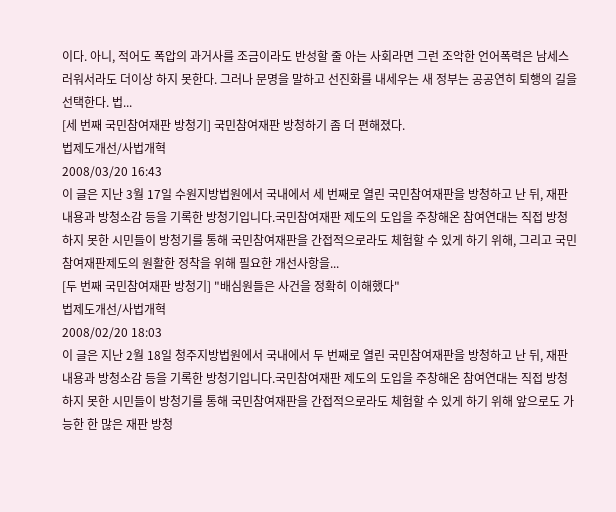이다. 아니, 적어도 폭압의 과거사를 조금이라도 반성할 줄 아는 사회라면 그런 조악한 언어폭력은 남세스러워서라도 더이상 하지 못한다. 그러나 문명을 말하고 선진화를 내세우는 새 정부는 공공연히 퇴행의 길을 선택한다. 법...
[세 번째 국민참여재판 방청기] 국민참여재판 방청하기 좀 더 편해졌다.
법제도개선/사법개혁
2008/03/20 16:43
이 글은 지난 3월 17일 수원지방법원에서 국내에서 세 번째로 열린 국민참여재판을 방청하고 난 뒤, 재판내용과 방청소감 등을 기록한 방청기입니다.국민참여재판 제도의 도입을 주창해온 참여연대는 직접 방청하지 못한 시민들이 방청기를 통해 국민참여재판을 간접적으로라도 체험할 수 있게 하기 위해, 그리고 국민참여재판제도의 원활한 정착을 위해 필요한 개선사항을...
[두 번째 국민참여재판 방청기] "배심원들은 사건을 정확히 이해했다"
법제도개선/사법개혁
2008/02/20 18:03
이 글은 지난 2월 18일 청주지방법원에서 국내에서 두 번째로 열린 국민참여재판을 방청하고 난 뒤, 재판내용과 방청소감 등을 기록한 방청기입니다.국민참여재판 제도의 도입을 주창해온 참여연대는 직접 방청하지 못한 시민들이 방청기를 통해 국민참여재판을 간접적으로라도 체험할 수 있게 하기 위해 앞으로도 가능한 한 많은 재판 방청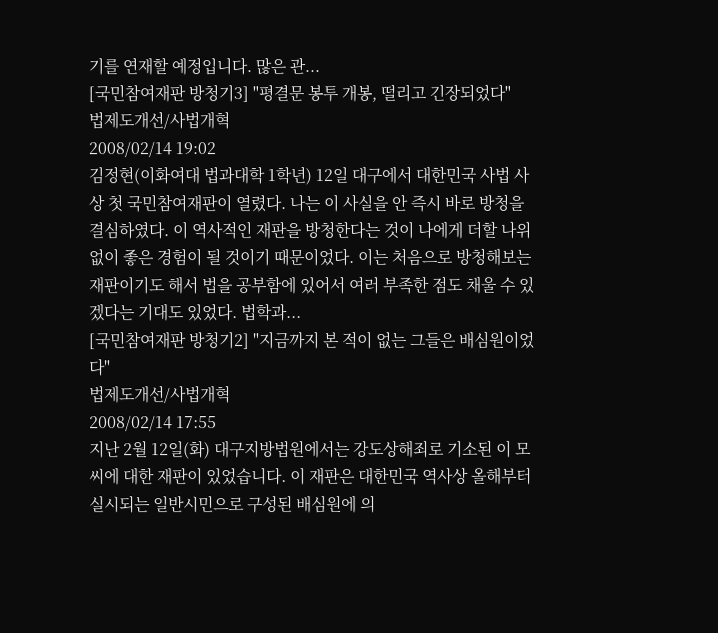기를 연재할 예정입니다. 많은 관...
[국민참여재판 방청기3] "평결문 봉투 개봉, 떨리고 긴장되었다"
법제도개선/사법개혁
2008/02/14 19:02
김정현(이화여대 법과대학 1학년) 12일 대구에서 대한민국 사법 사상 첫 국민참여재판이 열렸다. 나는 이 사실을 안 즉시 바로 방청을 결심하였다. 이 역사적인 재판을 방청한다는 것이 나에게 더할 나위 없이 좋은 경험이 될 것이기 때문이었다. 이는 처음으로 방청해보는 재판이기도 해서 법을 공부함에 있어서 여러 부족한 점도 채울 수 있겠다는 기대도 있었다. 법학과...
[국민참여재판 방청기2] "지금까지 본 적이 없는 그들은 배심원이었다"
법제도개선/사법개혁
2008/02/14 17:55
지난 2월 12일(화) 대구지방법원에서는 강도상해죄로 기소된 이 모씨에 대한 재판이 있었습니다. 이 재판은 대한민국 역사상 올해부터 실시되는 일반시민으로 구성된 배심원에 의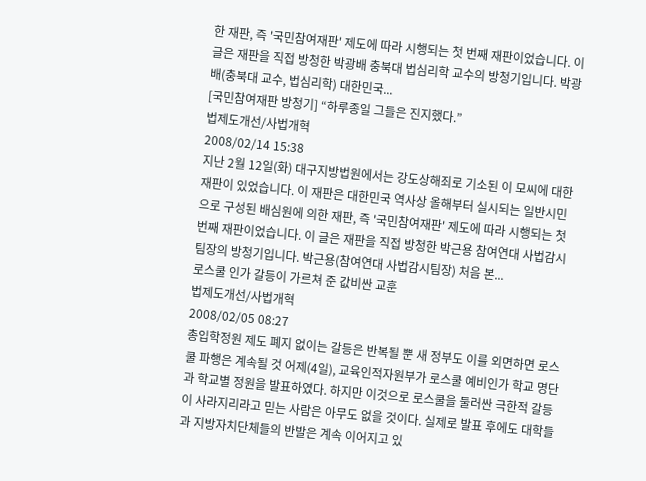한 재판, 즉 '국민참여재판' 제도에 따라 시행되는 첫 번째 재판이었습니다. 이 글은 재판을 직접 방청한 박광배 충북대 법심리학 교수의 방청기입니다. 박광배(충북대 교수, 법심리학) 대한민국...
[국민참여재판 방청기] “하루종일 그들은 진지했다.”
법제도개선/사법개혁
2008/02/14 15:38
지난 2월 12일(화) 대구지방법원에서는 강도상해죄로 기소된 이 모씨에 대한 재판이 있었습니다. 이 재판은 대한민국 역사상 올해부터 실시되는 일반시민으로 구성된 배심원에 의한 재판, 즉 '국민참여재판' 제도에 따라 시행되는 첫 번째 재판이었습니다. 이 글은 재판을 직접 방청한 박근용 참여연대 사법감시팀장의 방청기입니다. 박근용(참여연대 사법감시팀장) 처음 본...
로스쿨 인가 갈등이 가르쳐 준 값비싼 교훈
법제도개선/사법개혁
2008/02/05 08:27
총입학정원 제도 폐지 없이는 갈등은 반복될 뿐 새 정부도 이를 외면하면 로스쿨 파행은 계속될 것 어제(4일), 교육인적자원부가 로스쿨 예비인가 학교 명단과 학교별 정원을 발표하였다. 하지만 이것으로 로스쿨을 둘러싼 극한적 갈등이 사라지리라고 믿는 사람은 아무도 없을 것이다. 실제로 발표 후에도 대학들과 지방자치단체들의 반발은 계속 이어지고 있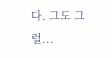다. 그도 그럴...